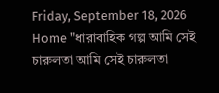Friday, September 18, 2026
Home "ধারাবাহিক গল্প আমি সেই চারুলতা আমি সেই চারুলতা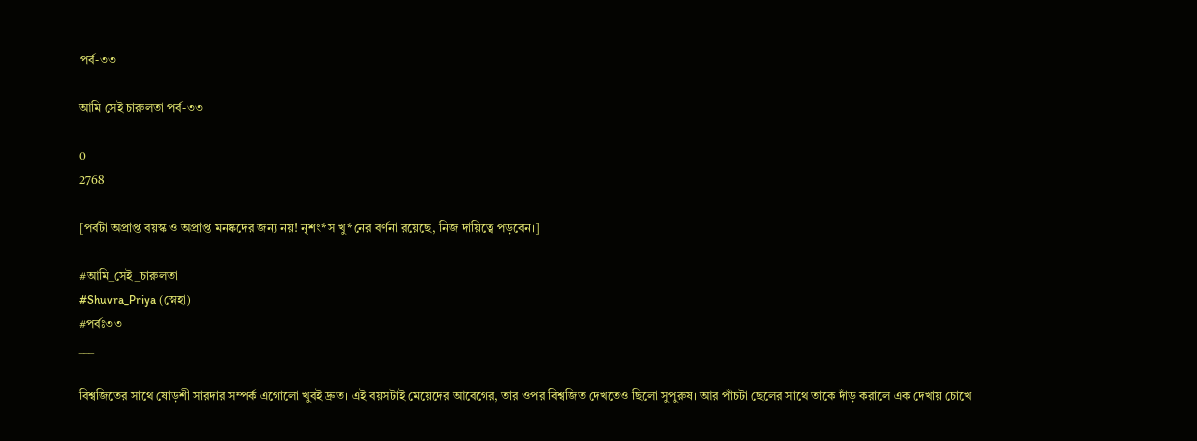পর্ব-৩৩

আমি সেই চারুলতা পর্ব-৩৩

0
2768

[পর্বটা অপ্রাপ্ত বয়স্ক ও অপ্রাপ্ত মনষ্কদের জন্য নয়! নৃশং*স খু*নের বর্ণনা রয়েছে, নিজ দায়িত্বে পড়বেন।]

#আমি_সেই_চারুলতা
#Shuvra_Priya (স্নেহা)
#পর্বঃ৩৩
___

বিশ্বজিতের সাথে ষোড়শী সারদার সম্পর্ক এগোলো খুবই দ্রুত। এই বয়সটাই মেয়েদের আবেগের, তার ওপর বিশ্বজিত দেখতেও ছিলো সুপুরুষ। আর পাঁচটা ছেলের সাথে তাকে দাঁড় করালে এক দেখায় চোখে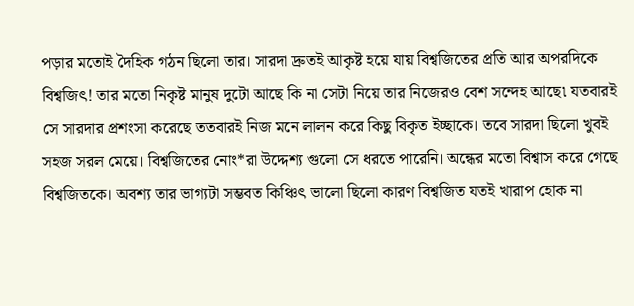পড়ার মতোই দৈহিক গঠন ছিলো তার। সারদা দ্রুতই আকৃষ্ট হয়ে যায় বিশ্বজিতের প্রতি আর অপরদিকে বিশ্বজিৎ! তার মতো নিকৃষ্ট মানুষ দুটো আছে কি না সেটা নিয়ে তার নিজেরও বেশ সন্দেহ আছে৷ যতবারই সে সারদার প্রশংসা করেছে ততবারই নিজ মনে লালন করে কিছু বিকৃত ইচ্ছাকে। তবে সারদা ছিলো খুবই সহজ সরল মেয়ে। বিশ্বজিতের নোং*রা উদ্দেশ্য গুলো সে ধরতে পারেনি। অন্ধের মতো বিশ্বাস করে গেছে বিশ্বজিতকে। অবশ্য তার ভাগ্যটা সম্ভবত কিঞ্চিৎ ভালো ছিলো কারণ বিশ্বজিত যতই খারাপ হোক না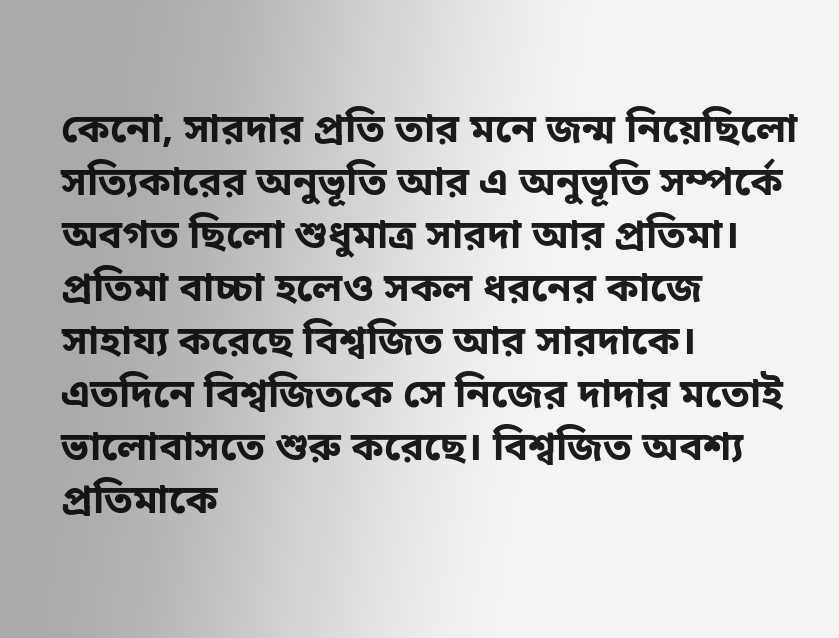কেনো, সারদার প্রতি তার মনে জন্ম নিয়েছিলো সত্যিকারের অনুভূতি আর এ অনুভূতি সম্পর্কে অবগত ছিলো শুধুমাত্র সারদা আর প্রতিমা। প্রতিমা বাচ্চা হলেও সকল ধরনের কাজে সাহায্য করেছে বিশ্বজিত আর সারদাকে। এতদিনে বিশ্বজিতকে সে নিজের দাদার মতোই ভালোবাসতে শুরু করেছে। বিশ্বজিত অবশ্য প্রতিমাকে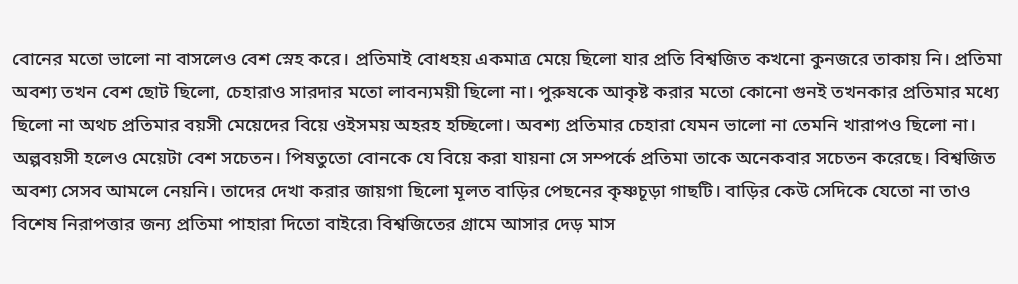বোনের মতো ভালো না বাসলেও বেশ স্নেহ করে। প্রতিমাই বোধহয় একমাত্র মেয়ে ছিলো যার প্রতি বিশ্বজিত কখনো কুনজরে তাকায় নি। প্রতিমা অবশ্য তখন বেশ ছোট ছিলো, চেহারাও সারদার মতো লাবন্যময়ী ছিলো না। পুরুষকে আকৃষ্ট করার মতো কোনো গুনই তখনকার প্রতিমার মধ্যে ছিলো না অথচ প্রতিমার বয়সী মেয়েদের বিয়ে ওইসময় অহরহ হচ্ছিলো। অবশ্য প্রতিমার চেহারা যেমন ভালো না তেমনি খারাপও ছিলো না। অল্পবয়সী হলেও মেয়েটা বেশ সচেতন। পিষতুতো বোনকে যে বিয়ে করা যায়না সে সম্পর্কে প্রতিমা তাকে অনেকবার সচেতন করেছে। বিশ্বজিত অবশ্য সেসব আমলে নেয়নি। তাদের দেখা করার জায়গা ছিলো মূলত বাড়ির পেছনের কৃষ্ণচূড়া গাছটি। বাড়ির কেউ সেদিকে যেতো না তাও বিশেষ নিরাপত্তার জন্য প্রতিমা পাহারা দিতো বাইরে৷ বিশ্বজিতের গ্রামে আসার দেড় মাস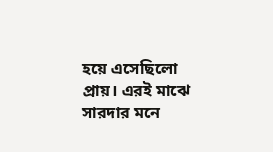হয়ে এসেছিলো প্রায়। এরই মাঝে সারদার মনে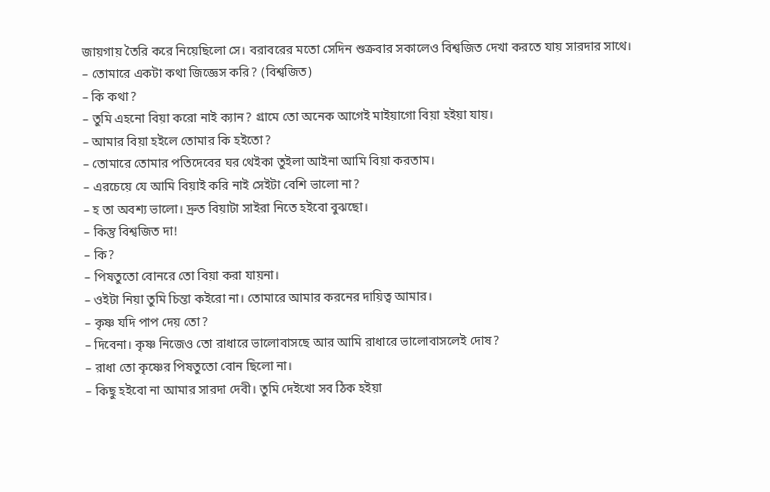জায়গায় তৈরি করে নিয়েছিলো সে। বরাবরের মতো সেদিন শুক্রবার সকালেও বিশ্বজিত দেখা করতে যায় সারদার সাথে।
– তোমারে একটা কথা জিজ্ঞেস করি? (বিশ্বজিত)
– কি কথা?
– তুমি এহনো বিয়া করো নাই ক্যান? গ্রামে তো অনেক আগেই মাইয়াগো বিয়া হইয়া যায়।
– আমার বিয়া হইলে তোমার কি হইতো?
– তোমারে তোমার পতিদেবের ঘর থেইকা তুইলা আইনা আমি বিয়া করতাম।
– এরচেয়ে যে আমি বিয়াই করি নাই সেইটা বেশি ভালো না?
– হ তা অবশ্য ভালো। দ্রুত বিয়াটা সাইরা নিতে হইবো বুঝছো।
– কিন্তু বিশ্বজিত দা!
– কি?
– পিষতুতো বোনরে তো বিয়া করা যায়না।
– ওইটা নিয়া তুমি চিন্তা কইরো না। তোমারে আমার করনের দায়িত্ব আমার।
– কৃষ্ণ যদি পাপ দেয় তো?
– দিবেনা। কৃষ্ণ নিজেও তো রাধারে ভালোবাসছে আর আমি রাধারে ভালোবাসলেই দোষ?
– রাধা তো কৃষ্ণের পিষতুতো বোন ছিলো না।
– কিছু হইবো না আমার সারদা দেবী। তুমি দেইখো সব ঠিক হইয়া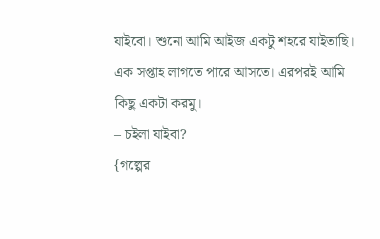যাইবো। শুনো আমি আইজ একটু শহরে যাইতাছি। এক সপ্তাহ লাগতে পারে আসতে। এরপরই আমি কিছু একটা করমু।
– চইলা যাইবা?
{গল্পের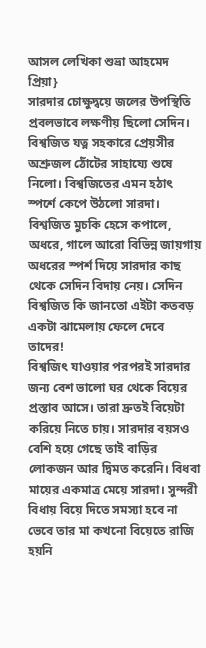আসল লেখিকা শুভ্রা আহমেদ প্রিয়া}
সারদার চোক্ষুদ্বয়ে জলের উপস্থিতি প্রবলভাবে লক্ষণীয় ছিলো সেদিন। বিশ্বজিত যত্ন সহকারে প্রেয়সীর অশ্রুজল ঠোঁটের সাহায্যে শুষে নিলো। বিশ্বজিতের এমন হঠাৎ স্পর্শে কেপে উঠলো সারদা। বিশ্বজিত মুচকি হেসে কপালে, অধরে, গালে আরো বিভিন্ন জায়গায় অধরের স্পর্শ দিয়ে সারদার কাছ থেকে সেদিন বিদায় নেয়। সেদিন বিশ্বজিত কি জানতো এইটা কতবড় একটা ঝামেলায় ফেলে দেবে তাদের!
বিশ্বজিৎ যাওয়ার পরপরই সারদার জন্য বেশ ভালো ঘর থেকে বিয়ের প্রস্তাব আসে। তারা দ্রুতই বিয়েটা করিয়ে নিতে চায়। সারদার বয়সও বেশি হয়ে গেছে তাই বাড়ির লোকজন আর দ্বিমত করেনি। বিধবা মায়ের একমাত্র মেয়ে সারদা। সুন্দরী বিধায় বিয়ে দিতে সমস্যা হবে না ভেবে তার মা কখনো বিয়েতে রাজি হয়নি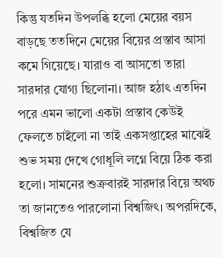কিন্তু যতদিন উপলব্ধি হলো মেয়ের বয়স বাড়ছে ততদিনে মেয়ের বিয়ের প্রস্তাব আসা কমে গিয়েছে। যারাও বা আসতো তারা সারদার যোগ্য ছিলোনা। আজ হঠাৎ এতদিন পরে এমন ভালো একটা প্রস্তাব কেউই ফেলতে চাইলো না তাই একসপ্তাহের মাঝেই শুভ সময় দেখে গোধূলি লগ্নে বিয়ে ঠিক করা হলো। সামনের শুক্রবারই সারদার বিয়ে অথচ তা জানতেও পারলোনা বিশ্বজিৎ। অপরদিকে, বিশ্বজিত যে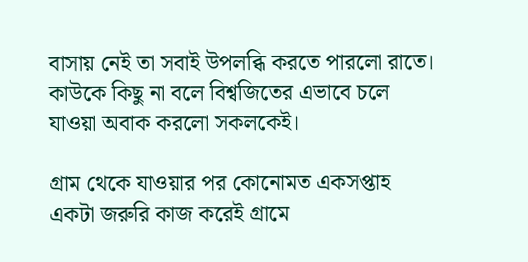বাসায় নেই তা সবাই উপলব্ধি করতে পারলো রাতে। কাউকে কিছু না বলে বিশ্বজিতের এভাবে চলে যাওয়া অবাক করলো সকলকেই।

গ্রাম থেকে যাওয়ার পর কোনোমত একসপ্তাহ একটা জরুরি কাজ করেই গ্রামে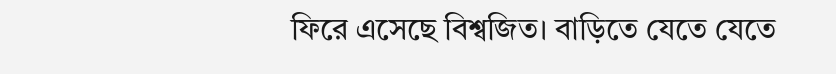ফিরে এসেছে বিশ্বজিত। বাড়িতে যেতে যেতে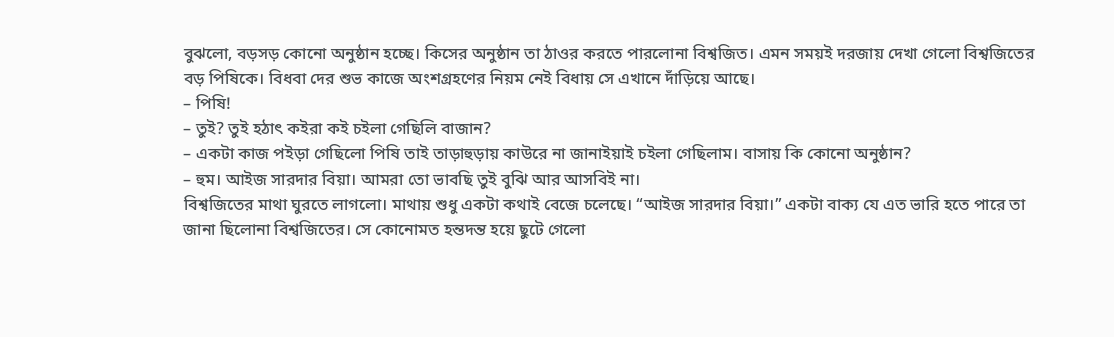বুঝলো, বড়সড় কোনো অনুষ্ঠান হচ্ছে। কিসের অনুষ্ঠান তা ঠাওর করতে পারলোনা বিশ্বজিত। এমন সময়ই দরজায় দেখা গেলো বিশ্বজিতের বড় পিষিকে। বিধবা দের শুভ কাজে অংশগ্রহণের নিয়ম নেই বিধায় সে এখানে দাঁড়িয়ে আছে।
– পিষি!
– তুই? তুই হঠাৎ কইরা কই চইলা গেছিলি বাজান?
– একটা কাজ পইড়া গেছিলো পিষি তাই তাড়াহুড়ায় কাউরে না জানাইয়াই চইলা গেছিলাম। বাসায় কি কোনো অনুষ্ঠান?
– হুম। আইজ সারদার বিয়া। আমরা তো ভাবছি তুই বুঝি আর আসবিই না।
বিশ্বজিতের মাথা ঘুরতে লাগলো। মাথায় শুধু একটা কথাই বেজে চলেছে। “আইজ সারদার বিয়া।” একটা বাক্য যে এত ভারি হতে পারে তা জানা ছিলোনা বিশ্বজিতের। সে কোনোমত হন্তদন্ত হয়ে ছুটে গেলো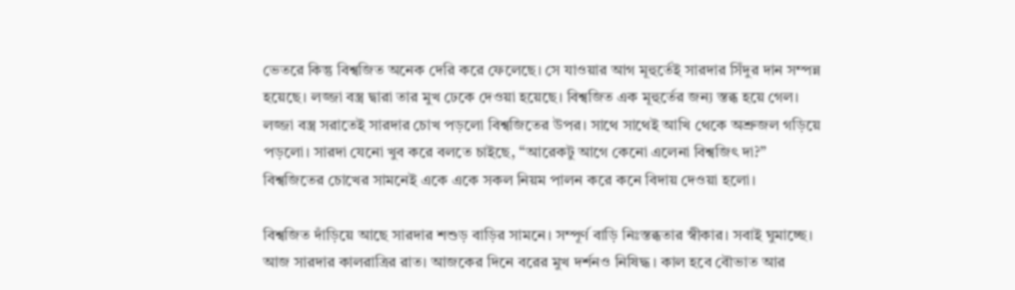ভেতরে কিন্তু বিশ্বজিত অনেক দেরি করে ফেলেছে। সে যাওয়ার আগ মূহুর্তেই সারদার সিঁদুর দান সম্পন্ন হয়েছে। লজ্জা বস্ত্র দ্বারা তার মুখ ঢেকে দেওয়া হয়েছে। বিশ্বজিত এক মূহুর্তের জন্য স্তব্ধ হয়ে গেল। লজ্জা বস্ত্র সরাতেই সারদার চোখ পড়লো বিশ্বজিতের উপর। সাথে সাথেই আখি থেকে অশ্রুজল গড়িয়ে পড়লো। সারদা যেনো খুব করে বলতে চাইছে, “আরেকটু আগে কেনো এলেনা বিশ্বজিৎ দা?” বিশ্বজিতের চোখের সামনেই একে একে সকল নিয়ম পালন করে কনে বিদায় দেওয়া হলো।

বিশ্বজিত দাঁড়িয়ে আছে সারদার শশুড় বাড়ির সামনে। সম্পূর্ণ বাড়ি নিঃস্তব্ধতার স্বীকার। সবাই ঘুমাচ্ছে। আজ সারদার কালরাত্রির রাত। আজকের দিনে বরের মুখ দর্শনও নিষিদ্ধ। কাল হবে বৌভাত আর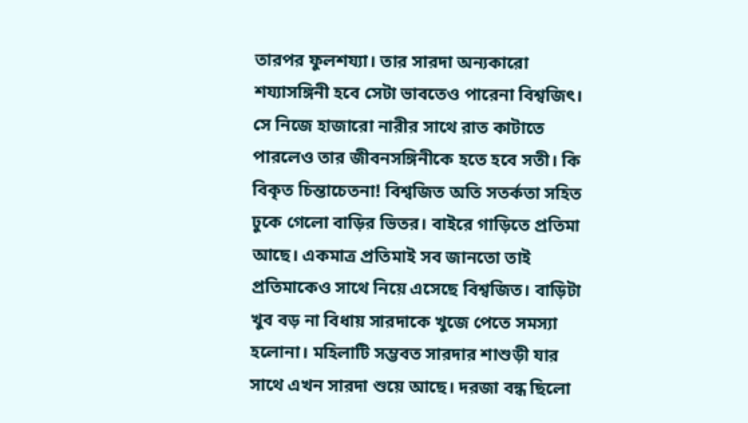তারপর ফুলশয্যা। তার সারদা অন্যকারো শয্যাসঙ্গিনী হবে সেটা ভাবতেও পারেনা বিশ্বজিৎ। সে নিজে হাজারো নারীর সাথে রাত কাটাতে পারলেও তার জীবনসঙ্গিনীকে হতে হবে সতী। কি বিকৃত চিন্তাচেতনা! বিশ্বজিত অতি সতর্কতা সহিত ঢুকে গেলো বাড়ির ভিতর। বাইরে গাড়িতে প্রতিমা আছে। একমাত্র প্রতিমাই সব জানতো তাই প্রতিমাকেও সাথে নিয়ে এসেছে বিশ্বজিত। বাড়িটা খুব বড় না বিধায় সারদাকে খুজে পেতে সমস্যা হলোনা। মহিলাটি সম্ভবত সারদার শাশুড়ী যার সাথে এখন সারদা শুয়ে আছে। দরজা বন্ধ ছিলো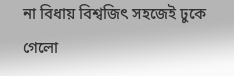না বিধায় বিশ্বজিৎ সহজেই ঢুকে গেলো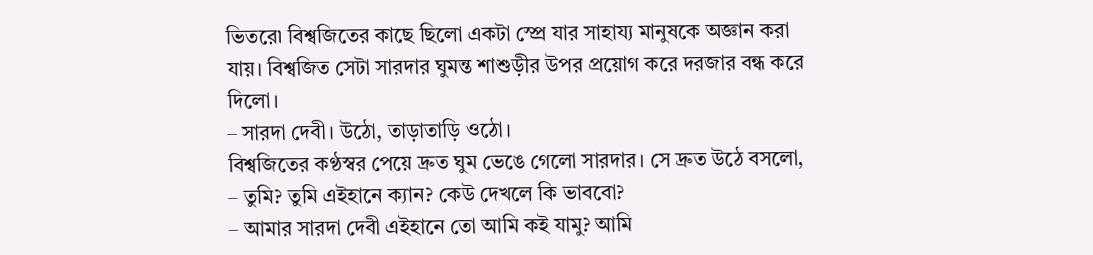ভিতরে৷ বিশ্বজিতের কাছে ছিলো একটা স্প্রে যার সাহায্য মানুষকে অজ্ঞান করা যায়। বিশ্বজিত সেটা সারদার ঘুমন্ত শাশুড়ীর উপর প্রয়োগ করে দরজার বন্ধ করে দিলো।
– সারদা দেবী। উঠো, তাড়াতাড়ি ওঠো।
বিশ্বজিতের কণ্ঠস্বর পেয়ে দ্রুত ঘুম ভেঙে গেলো সারদার। সে দ্রুত উঠে বসলো,
– তুমি? তুমি এইহানে ক্যান? কেউ দেখলে কি ভাববো?
– আমার সারদা দেবী এইহানে তো আমি কই যামু? আমি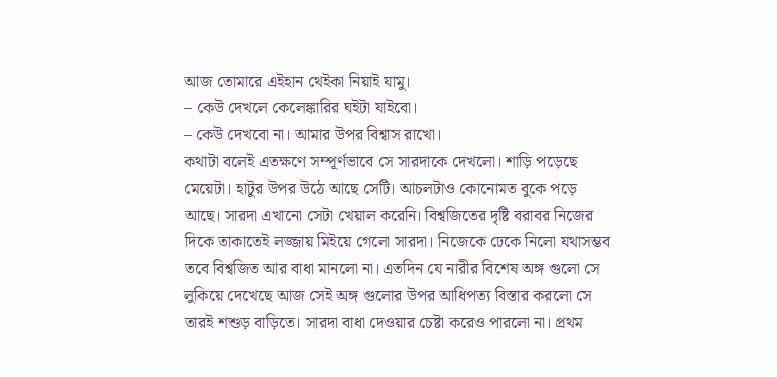আজ তোমারে এইহান থেইকা নিয়াই যামু।
– কেউ দেখলে কেলেঙ্কারির ঘইটা যাইবো।
– কেউ দেখবো না। আমার উপর বিশ্বাস রাখো।
কথাটা বলেই এতক্ষণে সম্পূর্ণভাবে সে সারদাকে দেখলো। শাড়ি পড়েছে মেয়েটা। হাটুর উপর উঠে আছে সেটি। আচলটাও কোনোমত বুকে পড়ে আছে। সারদা এখানো সেটা খেয়াল করেনি। বিশ্বজিতের দৃষ্টি বরাবর নিজের দিকে তাকাতেই লজ্জায় মিইয়ে গেলো সারদা। নিজেকে ঢেকে নিলো যথাসম্ভব তবে বিশ্বজিত আর বাধা মানলো না। এতদিন যে নারীর বিশেষ অঙ্গ গুলো সে লুকিয়ে দেখেছে আজ সেই অঙ্গ গুলোর উপর আধিপত্য বিস্তার করলো সে তারই শশুড় বাড়িতে। সারদা বাধা দেওয়ার চেষ্টা করেও পারলো না। প্রথম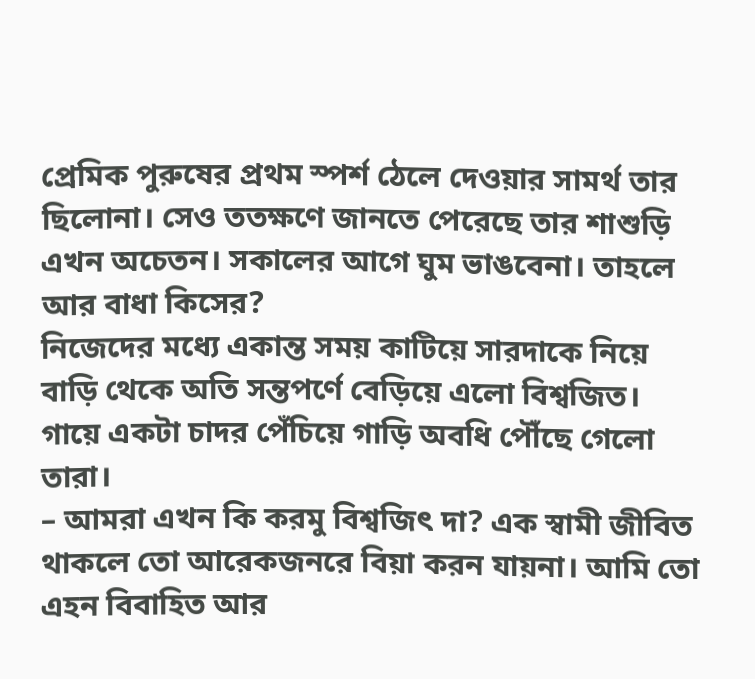প্রেমিক পুরুষের প্রথম স্পর্শ ঠেলে দেওয়ার সামর্থ তার ছিলোনা। সেও ততক্ষণে জানতে পেরেছে তার শাশুড়ি এখন অচেতন। সকালের আগে ঘুম ভাঙবেনা। তাহলে আর বাধা কিসের?
নিজেদের মধ্যে একান্ত সময় কাটিয়ে সারদাকে নিয়ে বাড়ি থেকে অতি সন্তপর্ণে বেড়িয়ে এলো বিশ্বজিত। গায়ে একটা চাদর পেঁচিয়ে গাড়ি অবধি পৌঁছে গেলো তারা।
– আমরা এখন কি করমু বিশ্বজিৎ দা? এক স্বামী জীবিত থাকলে তো আরেকজনরে বিয়া করন যায়না। আমি তো এহন বিবাহিত আর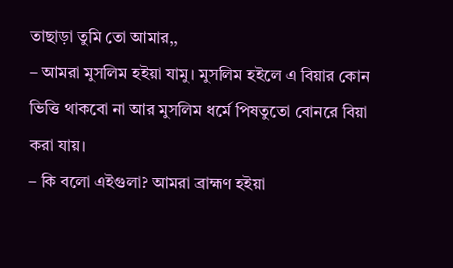তাছাড়া তুমি তো আমার,,
– আমরা মুসলিম হইয়া যামু। মুসলিম হইলে এ বিয়ার কোন ভিত্তি থাকবো না আর মুসলিম ধর্মে পিষতুতো বোনরে বিয়া করা যায়।
– কি বলো এইগুলা? আমরা ব্রাহ্মণ হইয়া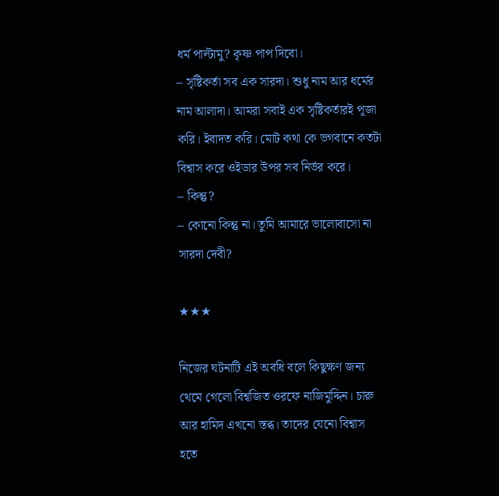ধর্ম পাল্টামু? কৃষ্ণ পাপ দিবো।
– সৃষ্টিকর্তা সব এক সারদা। শুধু নাম আর ধর্মের নাম আলাদা। আমরা সবাই এক সৃষ্টিকর্তারই পূজা করি। ইবাদত করি। মোট কথা কে ভগবানে কতটা বিশ্বাস করে ওইডার উপর সব নির্ভর করে।
– কিন্তু?
– কোনো কিন্তু না। তুমি আমারে ভালোবাসো না সারদা দেবী?

★★★

নিজের ঘটনাটি এই অবধি বলে কিছুক্ষণ জন্য থেমে গেলো বিশ্বজিত ওরফে নাজিমুদ্দিন। চারু আর হামিদ এখনো স্তব্ধ। তাদের যেনো বিশ্বাস হতে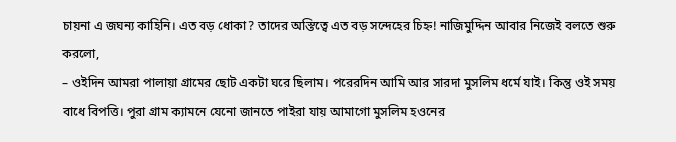চায়না এ জঘন্য কাহিনি। এত বড় ধোকা? তাদের অস্তিত্বে এত বড় সন্দেহের চিহ্ন! নাজিমুদ্দিন আবার নিজেই বলতে শুরু করলো,
– ওইদিন আমরা পালায়া গ্রামের ছোট একটা ঘরে ছিলাম। পরেরদিন আমি আর সারদা মুসলিম ধর্মে যাই। কিন্তু ওই সময় বাধে বিপত্তি। পুরা গ্রাম ক্যামনে যেনো জানতে পাইরা যায় আমাগো মুসলিম হওনের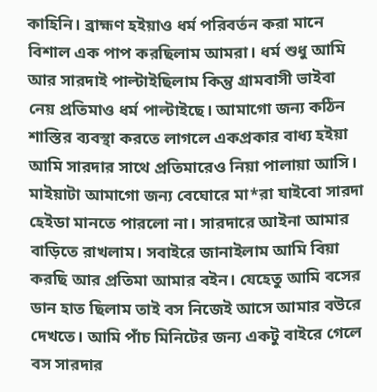কাহিনি। ব্রাহ্মণ হইয়াও ধর্ম পরিবর্তন করা মানে বিশাল এক পাপ করছিলাম আমরা। ধর্ম শুধু আমি আর সারদাই পাল্টাইছিলাম কিন্তু গ্রামবাসী ভাইবা নেয় প্রতিমাও ধর্ম পাল্টাইছে। আমাগো জন্য কঠিন শাস্তির ব্যবস্থা করতে লাগলে একপ্রকার বাধ্য হইয়া আমি সারদার সাথে প্রতিমারেও নিয়া পালায়া আসি। মাইয়াটা আমাগো জন্য বেঘোরে মা*রা যাইবো সারদা হেইডা মানতে পারলো না। সারদারে আইনা আমার বাড়িতে রাখলাম। সবাইরে জানাইলাম আমি বিয়া করছি আর প্রতিমা আমার বইন। যেহেতু আমি বসের ডান হাত ছিলাম তাই বস নিজেই আসে আমার বউরে দেখতে। আমি পাঁচ মিনিটের জন্য একটু বাইরে গেলে বস সারদার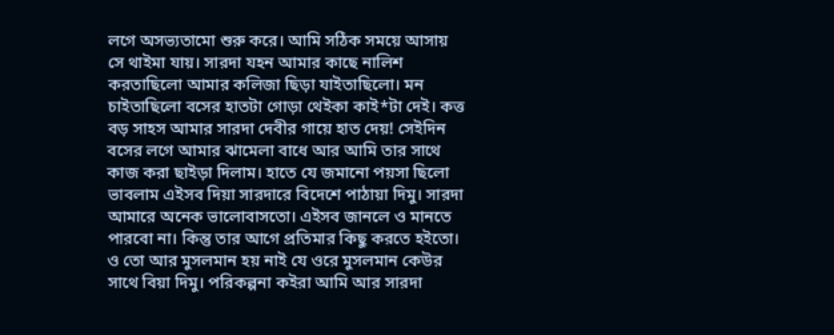লগে অসভ্যতামো শুরু করে। আমি সঠিক সময়ে আসায় সে থাইমা যায়। সারদা যহন আমার কাছে নালিশ করতাছিলো আমার কলিজা ছিড়া যাইতাছিলো। মন চাইতাছিলো বসের হাতটা গোড়া থেইকা কাই*টা দেই। কত্ত বড় সাহস আমার সারদা দেবীর গায়ে হাত দেয়! সেইদিন বসের লগে আমার ঝামেলা বাধে আর আমি তার সাথে কাজ করা ছাইড়া দিলাম। হাতে যে জমানো পয়সা ছিলো ভাবলাম এইসব দিয়া সারদারে বিদেশে পাঠায়া দিমু। সারদা আমারে অনেক ভালোবাসতো। এইসব জানলে ও মানতে পারবো না। কিন্তু তার আগে প্রতিমার কিছু করতে হইতো। ও তো আর মুসলমান হয় নাই যে ওরে মুসলমান কেউর সাথে বিয়া দিমু। পরিকল্পনা কইরা আমি আর সারদা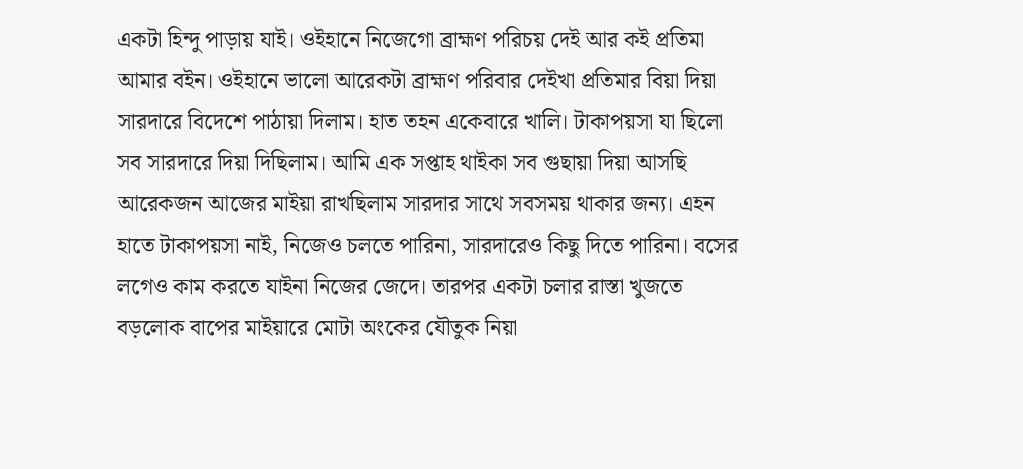একটা হিন্দু পাড়ায় যাই। ওইহানে নিজেগো ব্রাহ্মণ পরিচয় দেই আর কই প্রতিমা আমার বইন। ওইহানে ভালো আরেকটা ব্রাহ্মণ পরিবার দেইখা প্রতিমার বিয়া দিয়া সারদারে বিদেশে পাঠায়া দিলাম। হাত তহন একেবারে খালি। টাকাপয়সা যা ছিলো সব সারদারে দিয়া দিছিলাম। আমি এক সপ্তাহ থাইকা সব গুছায়া দিয়া আসছি আরেকজন আজের মাইয়া রাখছিলাম সারদার সাথে সবসময় থাকার জন্য। এহন হাতে টাকাপয়সা নাই, নিজেও চলতে পারিনা, সারদারেও কিছু দিতে পারিনা। বসের লগেও কাম করতে যাইনা নিজের জেদে। তারপর একটা চলার রাস্তা খুজতে বড়লোক বাপের মাইয়ারে মোটা অংকের যৌতুক নিয়া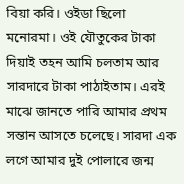বিয়া করি। ওইডা ছিলো মনোরমা। ওই যৌতুকের টাকা দিয়াই তহন আমি চলতাম আর সারদারে টাকা পাঠাইতাম। এরই মাঝে জানতে পারি আমার প্রথম সন্তান আসতে চলেছে। সারদা এক লগে আমার দুই পোলারে জন্ম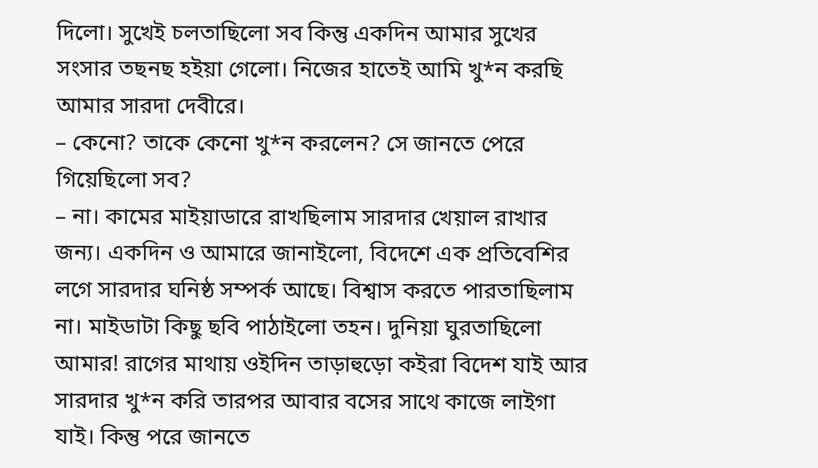দিলো। সুখেই চলতাছিলো সব কিন্তু একদিন আমার সুখের সংসার তছনছ হইয়া গেলো। নিজের হাতেই আমি খু*ন করছি আমার সারদা দেবীরে।
– কেনো? তাকে কেনো খু*ন করলেন? সে জানতে পেরে গিয়েছিলো সব?
– না। কামের মাইয়াডারে রাখছিলাম সারদার খেয়াল রাখার জন্য। একদিন ও আমারে জানাইলো, বিদেশে এক প্রতিবেশির লগে সারদার ঘনিষ্ঠ সম্পর্ক আছে। বিশ্বাস করতে পারতাছিলাম না। মাইডাটা কিছু ছবি পাঠাইলো তহন। দুনিয়া ঘুরতাছিলো আমার! রাগের মাথায় ওইদিন তাড়াহুড়ো কইরা বিদেশ যাই আর সারদার খু*ন করি তারপর আবার বসের সাথে কাজে লাইগা যাই। কিন্তু পরে জানতে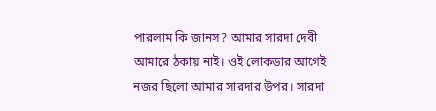পারলাম কি জানস? আমার সারদা দেবী আমারে ঠকায় নাই। ওই লোকডার আগেই নজর ছিলো আমার সারদার উপর। সারদা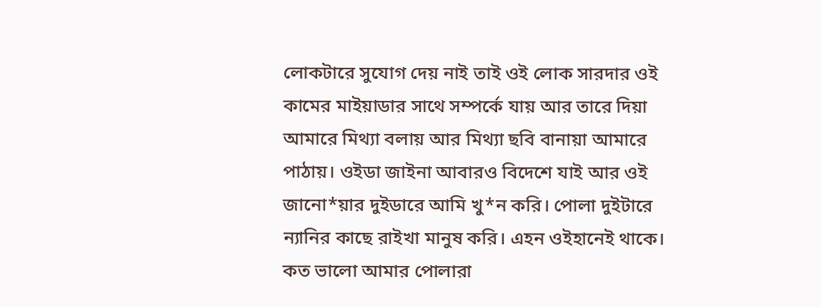লোকটারে সুযোগ দেয় নাই তাই ওই লোক সারদার ওই কামের মাইয়াডার সাথে সম্পর্কে যায় আর তারে দিয়া আমারে মিথ্যা বলায় আর মিথ্যা ছবি বানায়া আমারে পাঠায়। ওইডা জাইনা আবারও বিদেশে যাই আর ওই জানো*য়ার দুইডারে আমি খু*ন করি। পোলা দুইটারে ন্যানির কাছে রাইখা মানুষ করি। এহন ওইহানেই থাকে। কত ভালো আমার পোলারা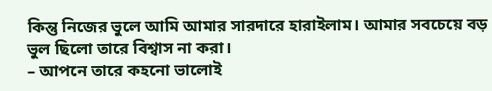কিন্তু নিজের ভুলে আমি আমার সারদারে হারাইলাম। আমার সবচেয়ে বড় ভুল ছিলো তারে বিশ্বাস না করা।
– আপনে তারে কহনো ভালোই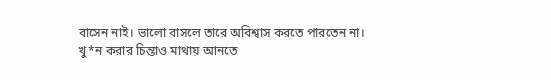বাসেন নাই। ভালো বাসলে তারে অবিশ্বাস করতে পারতেন না। খু*ন করার চিন্তাও মাথায় আনতে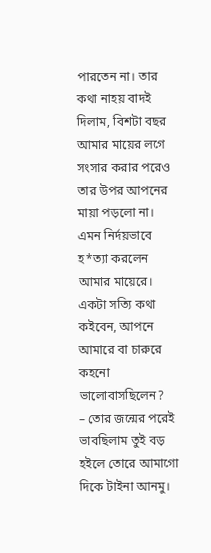পারতেন না। তার কথা নাহয় বাদই দিলাম, বিশটা বছর আমার মায়ের লগে সংসার করার পরেও তার উপর আপনের মায়া পড়লো না। এমন নির্দয়ভাবে হ*ত্যা করলেন আমার মায়েরে। একটা সত্যি কথা কইবেন, আপনে আমারে বা চারুরে কহনো ভালোবাসছিলেন?
– তোর জন্মের পরেই ভাবছিলাম তুই বড় হইলে তোরে আমাগো দিকে টাইনা আনমু।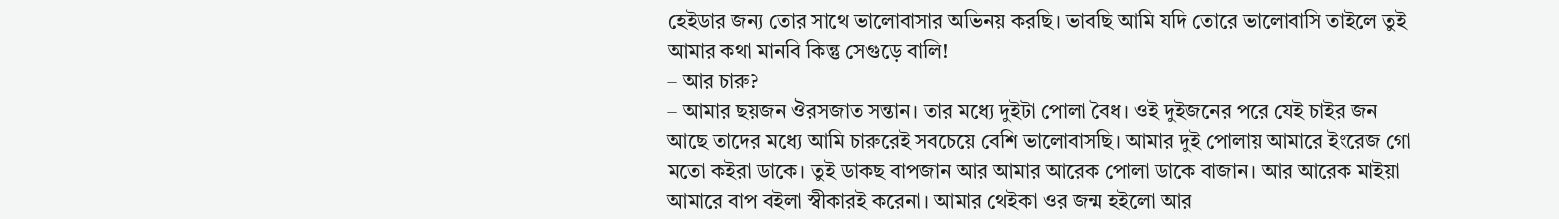হেইডার জন্য তোর সাথে ভালোবাসার অভিনয় করছি। ভাবছি আমি যদি তোরে ভালোবাসি তাইলে তুই আমার কথা মানবি কিন্তু সেগুড়ে বালি!
– আর চারু?
– আমার ছয়জন ঔরসজাত সন্তান। তার মধ্যে দুইটা পোলা বৈধ। ওই দুইজনের পরে যেই চাইর জন আছে তাদের মধ্যে আমি চারুরেই সবচেয়ে বেশি ভালোবাসছি। আমার দুই পোলায় আমারে ইংরেজ গো মতো কইরা ডাকে। তুই ডাকছ বাপজান আর আমার আরেক পোলা ডাকে বাজান। আর আরেক মাইয়া আমারে বাপ বইলা স্বীকারই করেনা। আমার থেইকা ওর জন্ম হইলো আর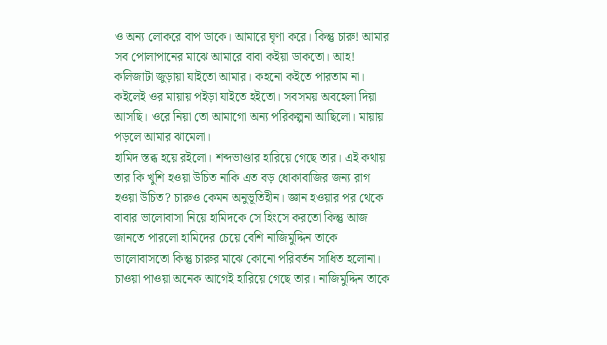ও অন্য লোকরে বাপ ডাকে। আমারে ঘৃণা করে। কিন্তু চারু! আমার সব পোলাপানের মাঝে আমারে বাবা কইয়া ডাকতো। আহ! কলিজাটা জুড়ায়া যাইতো আমার। কহনো কইতে পারতাম না। কইলেই ওর মায়ায় পইড়া যাইতে হইতো। সবসময় অবহেলা দিয়া আসছি। ওরে নিয়া তো আমাগো অন্য পরিকল্পনা আছিলো। মায়ায় পড়লে আমার ঝামেলা।
হামিদ স্তব্ধ হয়ে রইলো। শব্দভাণ্ডার হারিয়ে গেছে তার। এই কথায় তার কি খুশি হওয়া উচিত নাকি এত বড় ধোকাবাজির জন্য রাগ হওয়া উচিত? চারুও কেমন অনুভূতিহীন। জ্ঞান হওয়ার পর থেকে বাবার ভালোবাসা নিয়ে হামিদকে সে হিংসে করতো কিন্তু আজ জানতে পারলো হামিদের চেয়ে বেশি নাজিমুদ্দিন তাকে ভালোবাসতো কিন্তু চারুর মাঝে কোনো পরিবর্তন সাধিত হলোনা। চাওয়া পাওয়া অনেক আগেই হারিয়ে গেছে তার। নাজিমুদ্দিন তাকে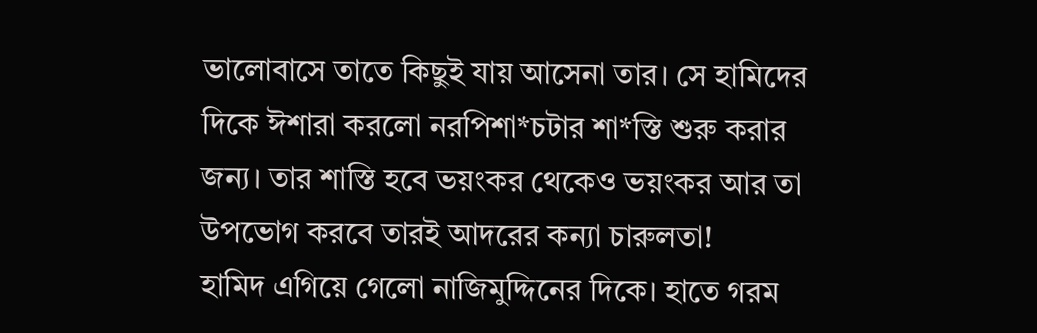ভালোবাসে তাতে কিছুই যায় আসেনা তার। সে হামিদের দিকে ঈশারা করলো নরপিশা*চটার শা*স্তি শুরু করার জন্য। তার শাস্তি হবে ভয়ংকর থেকেও ভয়ংকর আর তা উপভোগ করবে তারই আদরের কন্যা চারুলতা!
হামিদ এগিয়ে গেলো নাজিমুদ্দিনের দিকে। হাতে গরম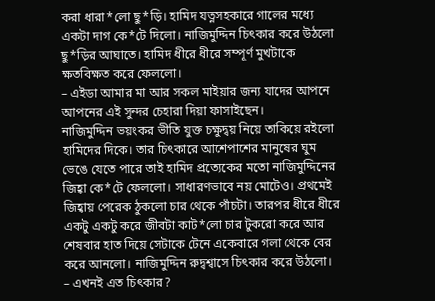করা ধারা*লো ছু*ড়ি। হামিদ যত্নসহকারে গালের মধ্যে একটা দাগ কে*টে দিলো। নাজিমুদ্দিন চিৎকার করে উঠলো ছু*ড়ির আঘাতে। হামিদ ধীরে ধীরে সম্পূর্ণ মুখটাকে ক্ষতবিক্ষত করে ফেললো।
– এইডা আমার মা আর সকল মাইয়ার জন্য যাদের আপনে আপনের এই সুন্দর চেহারা দিয়া ফাসাইছেন।
নাজিমুদ্দিন ভয়ংকর ভীতি যুক্ত চক্ষুদ্বয় নিয়ে তাকিয়ে রইলো হামিদের দিকে। তার চিৎকারে আশেপাশের মানুষের ঘুম ভেঙে যেতে পারে তাই হামিদ প্রত্যেকের মতো নাজিমুদ্দিনের জিহ্বা কে*টে ফেললো। সাধারণভাবে নয় মোটেও। প্রথমেই জিহ্বায় পেরেক ঠুকলো চার থেকে পাঁচটা। তারপর ধীরে ধীরে একটু একটু করে জীবটা কাট*লো চার টুকরো করে আর শেষবার হাত দিয়ে সেটাকে টেনে একেবারে গলা থেকে বের করে আনলো। নাজিমুদ্দিন রুদ্বশ্বাসে চিৎকার করে উঠলো।
– এখনই এত চিৎকার?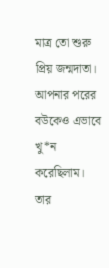মাত্র তো শুরু প্রিয় জন্মদাতা। আপনার পরের বউকেও এভাবে খু*ন করেছিলাম। তার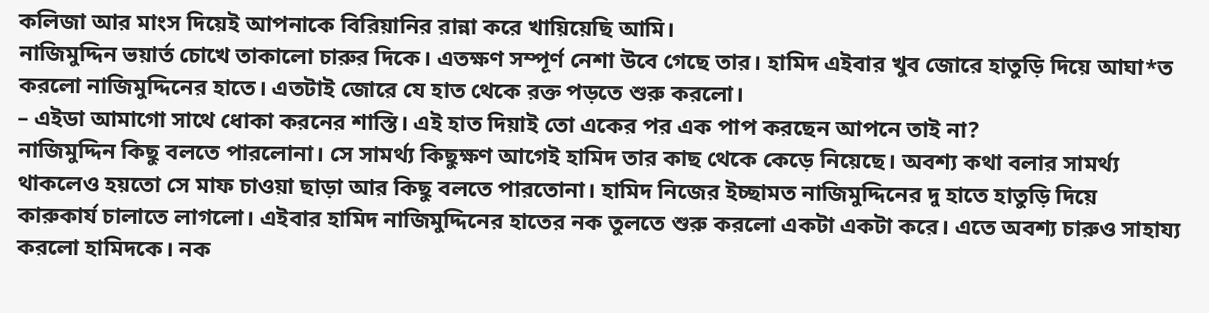কলিজা আর মাংস দিয়েই আপনাকে বিরিয়ানির রান্না করে খায়িয়েছি আমি।
নাজিমুদ্দিন ভয়ার্ত চোখে তাকালো চারুর দিকে। এতক্ষণ সম্পূর্ণ নেশা উবে গেছে তার। হামিদ এইবার খুব জোরে হাতুড়ি দিয়ে আঘা*ত করলো নাজিমুদ্দিনের হাতে। এতটাই জোরে যে হাত থেকে রক্ত পড়তে শুরু করলো।
– এইডা আমাগো সাথে ধোকা করনের শাস্তি। এই হাত দিয়াই তো একের পর এক পাপ করছেন আপনে তাই না?
নাজিমুদ্দিন কিছু বলতে পারলোনা। সে সামর্থ্য কিছুক্ষণ আগেই হামিদ তার কাছ থেকে কেড়ে নিয়েছে। অবশ্য কথা বলার সামর্থ্য থাকলেও হয়তো সে মাফ চাওয়া ছাড়া আর কিছু বলতে পারতোনা। হামিদ নিজের ইচ্ছামত নাজিমুদ্দিনের দু হাতে হাতুড়ি দিয়ে কারুকার্য চালাতে লাগলো। এইবার হামিদ নাজিমুদ্দিনের হাতের নক তুলতে শুরু করলো একটা একটা করে। এতে অবশ্য চারুও সাহায্য করলো হামিদকে। নক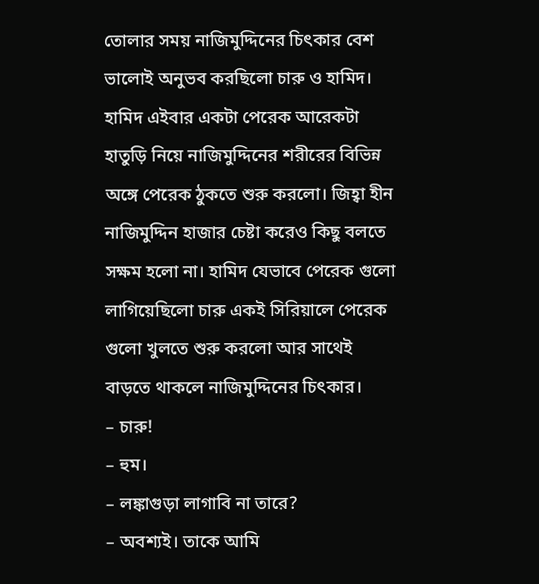তোলার সময় নাজিমুদ্দিনের চিৎকার বেশ ভালোই অনুভব করছিলো চারু ও হামিদ। হামিদ এইবার একটা পেরেক আরেকটা হাতুড়ি নিয়ে নাজিমুদ্দিনের শরীরের বিভিন্ন অঙ্গে পেরেক ঠুকতে শুরু করলো। জিহ্বা হীন নাজিমুদ্দিন হাজার চেষ্টা করেও কিছু বলতে সক্ষম হলো না। হামিদ যেভাবে পেরেক গুলো লাগিয়েছিলো চারু একই সিরিয়ালে পেরেক গুলো খুলতে শুরু করলো আর সাথেই বাড়তে থাকলে নাজিমুদ্দিনের চিৎকার।
– চারু!
– হুম।
– লঙ্কাগুড়া লাগাবি না তারে?
– অবশ্যই। তাকে আমি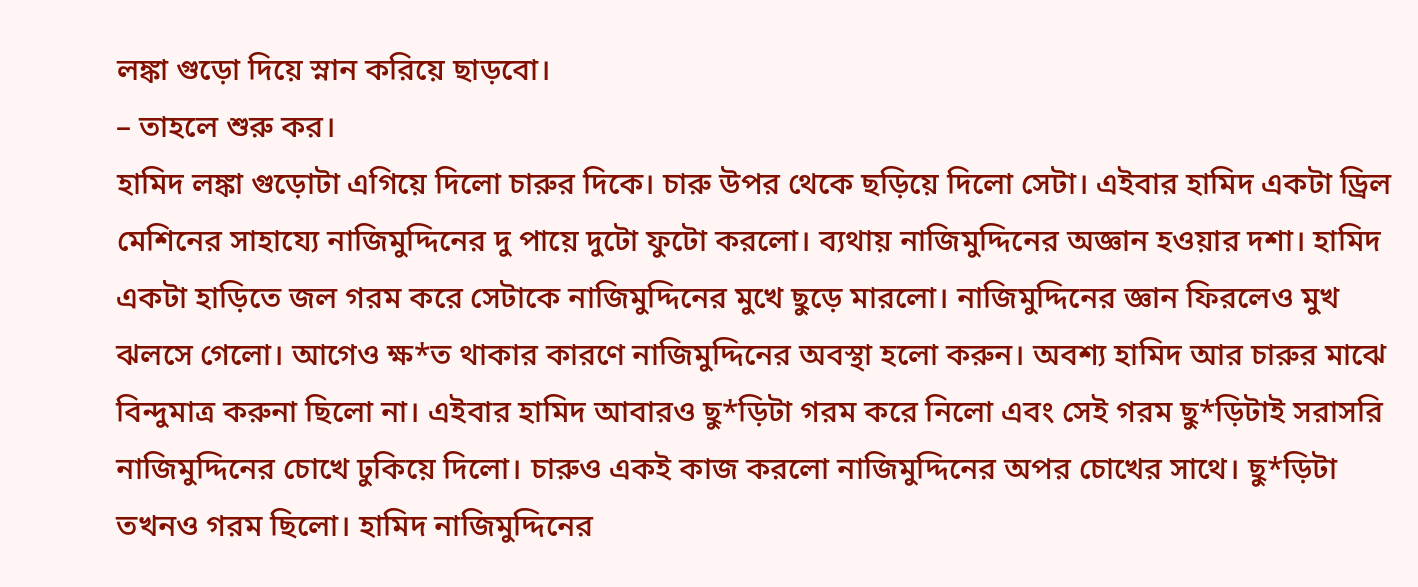লঙ্কা গুড়ো দিয়ে স্নান করিয়ে ছাড়বো।
– তাহলে শুরু কর।
হামিদ লঙ্কা গুড়োটা এগিয়ে দিলো চারুর দিকে। চারু উপর থেকে ছড়িয়ে দিলো সেটা। এইবার হামিদ একটা ড্রিল মেশিনের সাহায্যে নাজিমুদ্দিনের দু পায়ে দুটো ফুটো করলো। ব্যথায় নাজিমুদ্দিনের অজ্ঞান হওয়ার দশা। হামিদ একটা হাড়িতে জল গরম করে সেটাকে নাজিমুদ্দিনের মুখে ছুড়ে মারলো। নাজিমুদ্দিনের জ্ঞান ফিরলেও মুখ ঝলসে গেলো। আগেও ক্ষ*ত থাকার কারণে নাজিমুদ্দিনের অবস্থা হলো করুন। অবশ্য হামিদ আর চারুর মাঝে বিন্দুমাত্র করুনা ছিলো না। এইবার হামিদ আবারও ছু*ড়িটা গরম করে নিলো এবং সেই গরম ছু*ড়িটাই সরাসরি নাজিমুদ্দিনের চোখে ঢুকিয়ে দিলো। চারুও একই কাজ করলো নাজিমুদ্দিনের অপর চোখের সাথে। ছু*ড়িটা তখনও গরম ছিলো। হামিদ নাজিমুদ্দিনের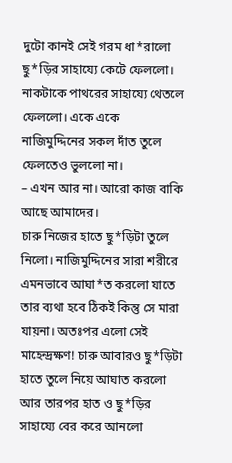দুটো কানই সেই গরম ধা*রালো ছু*ড়ির সাহায্যে কেটে ফেললো। নাকটাকে পাথরের সাহায্যে থেতলে ফেললো। একে একে নাজিমুদ্দিনের সকল দাঁত তুলে ফেলতেও ভুললো না।
– এখন আর না। আরো কাজ বাকি আছে আমাদের।
চারু নিজের হাতে ছু*ড়িটা তুলে নিলো। নাজিমুদ্দিনের সারা শরীরে এমনভাবে আঘা*ত করলো যাতে তার ব্যথা হবে ঠিকই কিন্তু সে মারা যায়না। অতঃপর এলো সেই মাহেন্দ্রক্ষণ! চারু আবারও ছু*ড়িটা হাতে তুলে নিয়ে আঘাত করলো আর তারপর হাত ও ছু*ড়ির সাহায্যে বের করে আনলো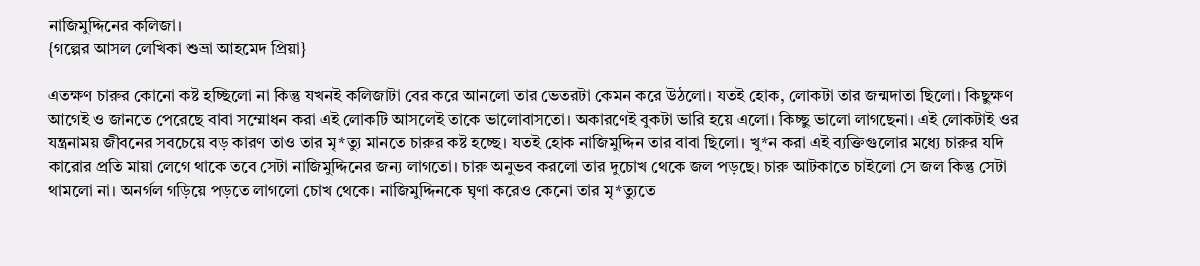নাজিমুদ্দিনের কলিজা।
{গল্পের আসল লেখিকা শুভ্রা আহমেদ প্রিয়া}

এতক্ষণ চারুর কোনো কষ্ট হচ্ছিলো না কিন্তু যখনই কলিজাটা বের করে আনলো তার ভেতরটা কেমন করে উঠলো। যতই হোক, লোকটা তার জন্মদাতা ছিলো। কিছুক্ষণ আগেই ও জানতে পেরেছে বাবা সম্মোধন করা এই লোকটি আসলেই তাকে ভালোবাসতো। অকারণেই বুকটা ভারি হয়ে এলো। কিচ্ছু ভালো লাগছেনা। এই লোকটাই ওর যন্ত্রনাময় জীবনের সবচেয়ে বড় কারণ তাও তার মৃ*ত্যু মানতে চারুর কষ্ট হচ্ছে। যতই হোক নাজিমুদ্দিন তার বাবা ছিলো। খু*ন করা এই ব্যক্তিগুলোর মধ্যে চারুর যদি কারোর প্রতি মায়া লেগে থাকে তবে সেটা নাজিমুদ্দিনের জন্য লাগতো। চারু অনুভব করলো তার দুচোখ থেকে জল পড়ছে। চারু আটকাতে চাইলো সে জল কিন্তু সেটা থামলো না। অনর্গল গড়িয়ে পড়তে লাগলো চোখ থেকে। নাজিমুদ্দিনকে ঘৃণা করেও কেনো তার মৃ*ত্যুতে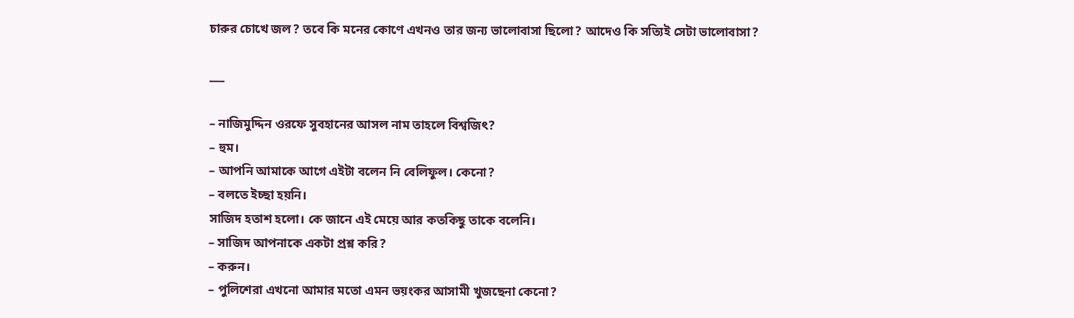চারুর চোখে জল? তবে কি মনের কোণে এখনও তার জন্য ভালোবাসা ছিলো? আদেও কি সত্যিই সেটা ভালোবাসা?

___

– নাজিমুদ্দিন ওরফে সুবহানের আসল নাম তাহলে বিশ্বজিৎ?
– হুম।
– আপনি আমাকে আগে এইটা বলেন নি বেলিফুল। কেনো?
– বলতে ইচ্ছা হয়নি।
সাজিদ হতাশ হলো। কে জানে এই মেয়ে আর কতকিছু তাকে বলেনি।
– সাজিদ আপনাকে একটা প্রশ্ন করি?
– করুন।
– পুলিশেরা এখনো আমার মতো এমন ভয়ংকর আসামী খুজছেনা কেনো?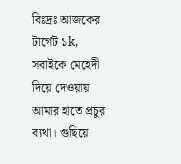বিঃদ্রঃ আজকের টার্গেট ১k, সবাইকে মেহেদী দিয়ে দেওয়ায় আমার হাতে প্রচুর ব্যথা। গুছিয়ে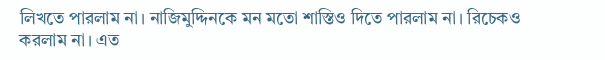লিখতে পারলাম না। নাজিমুদ্দিনকে মন মতো শাস্তিও দিতে পারলাম না। রিচেকও করলাম না। এত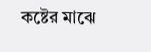কষ্টের মাঝে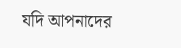যদি আপনাদের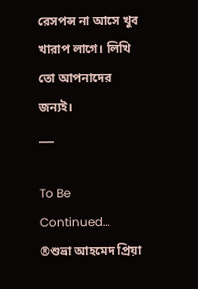রেসপন্স না আসে খুব খারাপ লাগে। লিখি তো আপনাদের জন্যই।
___

To Be Continued…
®শুভ্রা আহমেদ প্রিয়া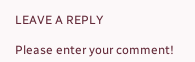LEAVE A REPLY

Please enter your comment!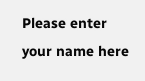Please enter your name here